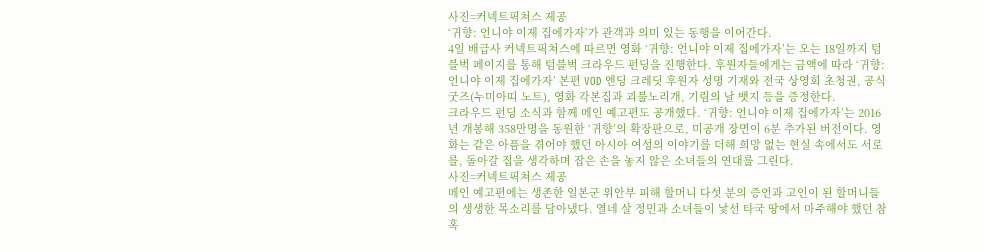사진=커넥트픽쳐스 제공
‘귀향: 언니야 이제 집에가자’가 관객과 의미 있는 동행을 이어간다.
4일 배급사 커넥트픽쳐스에 따르면 영화 ‘귀향: 언니야 이제 집에가자’는 오는 18일까지 텀블벅 페이지를 통해 텀블벅 크라우드 펀딩을 진행한다. 후원자들에게는 금액에 따라 ‘귀향: 언니야 이제 집에가자’ 본편 VOD 엔딩 크레딧 후원자 성명 기재와 전국 상영회 초청권, 공식 굿즈(누미아띠 노트), 영화 각본집과 괴불노리개, 기림의 날 뱃지 등을 증정한다.
크라우드 펀딩 소식과 함께 메인 예고편도 공개했다. ‘귀향: 언니야 이제 집에가자’는 2016년 개봉해 358만명을 동원한 ‘귀향’의 확장판으로, 미공개 장면이 6분 추가된 버전이다. 영화는 같은 아픔을 겪어야 했던 아시아 여성의 이야기를 더해 희망 없는 현실 속에서도 서로를, 돌아갈 집을 생각하며 잡은 손을 놓지 않은 소녀들의 연대를 그린다.
사진=커넥트픽쳐스 제공
메인 예고편에는 생존한 일본군 위안부 피해 할머니 다섯 분의 증언과 고인이 된 할머니들의 생생한 목소리를 담아냈다. 열네 살 정민과 소녀들이 낯선 타국 땅에서 마주해야 했던 참혹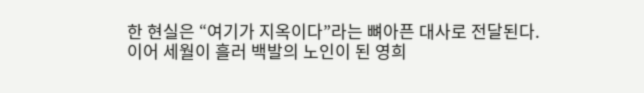한 현실은 “여기가 지옥이다”라는 뼈아픈 대사로 전달된다. 이어 세월이 흘러 백발의 노인이 된 영희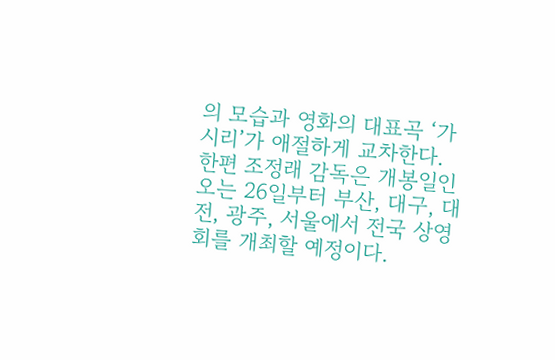의 모습과 영화의 대표곡 ‘가시리’가 애절하게 교차한다.
한편 조정래 감독은 개봉일인 오는 26일부터 부산, 대구, 대전, 광주, 서울에서 전국 상영회를 개최할 예정이다.